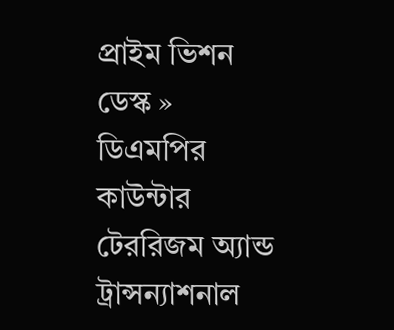প্রাইম ভিশন ডেস্ক »
ডিএমপির কাউন্টার টেররিজম অ্যান্ড ট্রান্সন্যাশনাল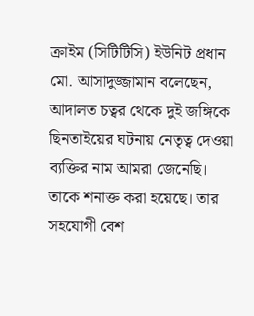ক্রাইম (সিটিটিসি) ইউনিট প্রধান মো. আসাদুজ্জামান বলেছেন, আদালত চত্বর থেকে দুই জঙ্গিকে ছিনতাইয়ের ঘটনায় নেতৃত্ব দেওয়া ব্যক্তির নাম আমরা জেনেছি। তাকে শনাক্ত করা হয়েছে। তার সহযোগী বেশ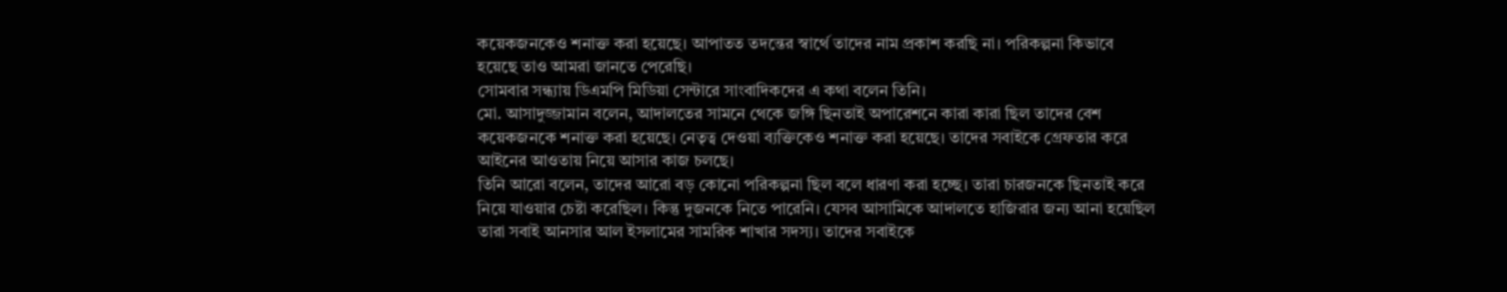কয়েকজনকেও শনাক্ত করা হয়েছে। আপাতত তদন্তের স্বার্থে তাদের নাম প্রকাশ করছি না। পরিকল্পনা কিভাবে হয়েছে তাও আমরা জানতে পেরেছি।
সোমবার সন্ধ্যায় ডিএমপি মিডিয়া সেন্টারে সাংবাদিকদের এ কথা বলেন তিনি।
মো. আসাদুজ্জামান বলেন, আদালতের সামনে থেকে জঙ্গি ছিনতাই অপারেশনে কারা কারা ছিল তাদের বেশ কয়েকজনকে শনাক্ত করা হয়েছে। নেতৃত্ব দেওয়া ব্যক্তিকেও শনাক্ত করা হয়েছে। তাদের সবাইকে গ্রেফতার করে আইনের আওতায় নিয়ে আসার কাজ চলছে।
তিনি আরো বলেন, তাদের আরো বড় কোনো পরিকল্পনা ছিল বলে ধারণা করা হচ্ছে। তারা চারজনকে ছিনতাই করে নিয়ে যাওয়ার চেষ্টা করেছিল। কিন্তু দুজনকে নিতে পারেনি। যেসব আসামিকে আদালতে হাজিরার জন্য আনা হয়েছিল তারা সবাই আনসার আল ইসলামের সামরিক শাখার সদস্য। তাদের সবাইকে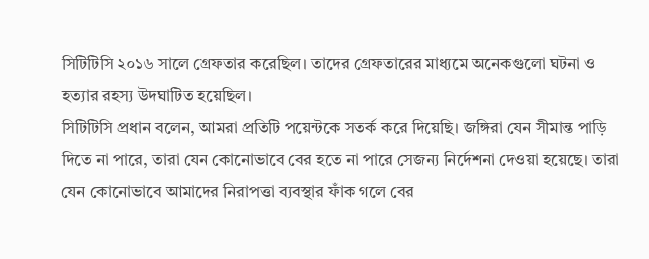সিটিটিসি ২০১৬ সালে গ্রেফতার করেছিল। তাদের গ্রেফতারের মাধ্যমে অনেকগুলো ঘটনা ও হত্যার রহস্য উদঘাটিত হয়েছিল।
সিটিটিসি প্রধান বলেন, আমরা প্রতিটি পয়েন্টকে সতর্ক করে দিয়েছি। জঙ্গিরা যেন সীমান্ত পাড়ি দিতে না পারে, তারা যেন কোনোভাবে বের হতে না পারে সেজন্য নির্দেশনা দেওয়া হয়েছে। তারা যেন কোনোভাবে আমাদের নিরাপত্তা ব্যবস্থার ফাঁক গলে বের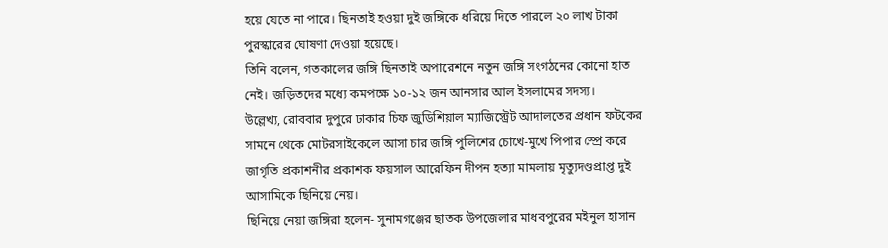হয়ে যেতে না পারে। ছিনতাই হওয়া দুই জঙ্গিকে ধরিয়ে দিতে পারলে ২০ লাখ টাকা পুরস্কারের ঘোষণা দেওয়া হয়েছে।
তিনি বলেন, গতকালের জঙ্গি ছিনতাই অপারেশনে নতুন জঙ্গি সংগঠনের কোনো হাত নেই। জড়িতদের মধ্যে কমপক্ষে ১০-১২ জন আনসার আল ইসলামের সদস্য।
উল্লেখ্য, রোববার দুপুরে ঢাকার চিফ জুডিশিয়াল ম্যাজিস্ট্রেট আদালতের প্রধান ফটকের সামনে থেকে মোটরসাইকেলে আসা চার জঙ্গি পুলিশের চোখে-মুখে পিপার স্প্রে করে জাগৃতি প্রকাশনীর প্রকাশক ফয়সাল আরেফিন দীপন হত্যা মামলায় মৃত্যুদণ্ডপ্রাপ্ত দুই আসামিকে ছিনিয়ে নেয়।
ছিনিয়ে নেয়া জঙ্গিরা হলেন- সুনামগঞ্জের ছাতক উপজেলার মাধবপুরের মইনুল হাসান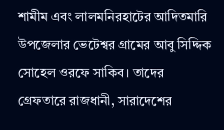শামীম এবং লালমনিরহাটের আদিতমারি উপজেলার ভেটেশ্বর গ্রামের আবু সিদ্দিক সোহেল ওরফে সাকিব। তাদের গ্রেফতারে রাজধানী, সারাদেশের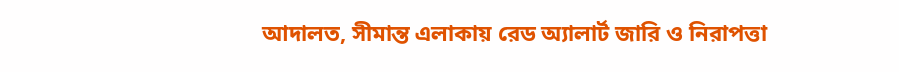আদালত, সীমান্ত এলাকায় রেড অ্যালার্ট জারি ও নিরাপত্তা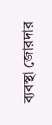ব্যবস্থা জোরদার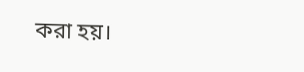করা হয়।